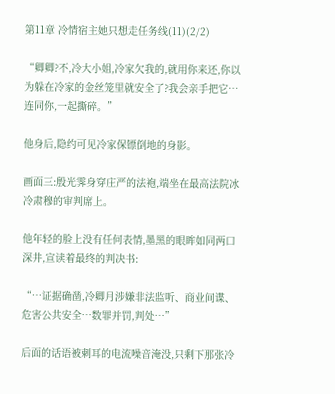第11章 冷情宿主她只想走任务线(11)(2/2)

“卿卿?不,冷大小姐,冷家欠我的,就用你来还,你以为躲在冷家的金丝笼里就安全了?我会亲手把它…连同你,一起撕碎。”

他身后,隐约可见冷家保镖倒地的身影。

画面三:殷光霁身穿庄严的法袍,端坐在最高法院冰冷肃穆的审判席上。

他年轻的脸上没有任何表情,墨黑的眼眸如同两口深井,宣读着最终的判决书:

“…证据确凿,冷卿月涉嫌非法监听、商业间谍、危害公共安全…数罪并罚,判处…”

后面的话语被刺耳的电流噪音淹没,只剩下那张冷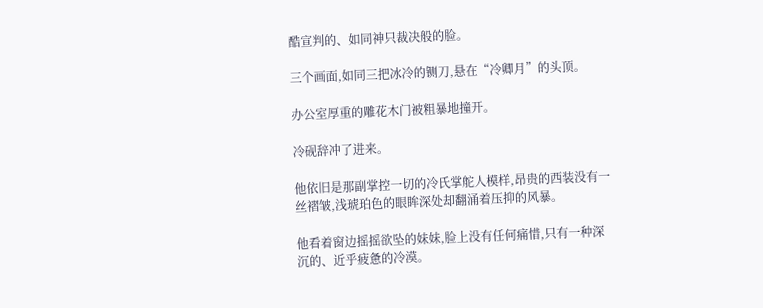酷宣判的、如同神只裁决般的脸。

三个画面,如同三把冰冷的铡刀,悬在“冷卿月”的头顶。

办公室厚重的雕花木门被粗暴地撞开。

冷砚辞冲了进来。

他依旧是那副掌控一切的冷氏掌舵人模样,昂贵的西装没有一丝褶皱,浅琥珀色的眼眸深处却翻涌着压抑的风暴。

他看着窗边摇摇欲坠的妹妹,脸上没有任何痛惜,只有一种深沉的、近乎疲惫的冷漠。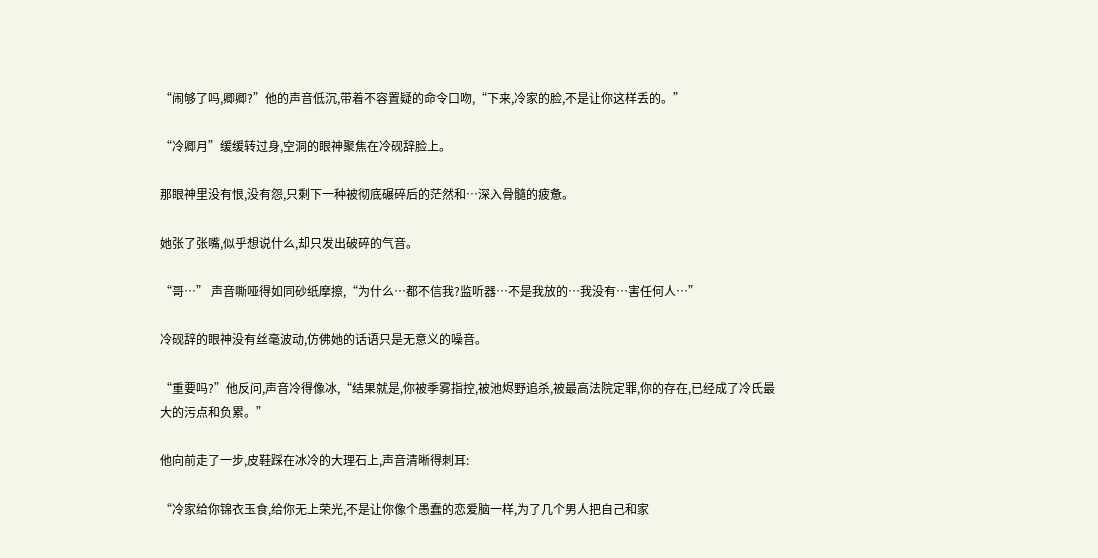“闹够了吗,卿卿?”他的声音低沉,带着不容置疑的命令口吻,“下来,冷家的脸,不是让你这样丢的。”

“冷卿月”缓缓转过身,空洞的眼神聚焦在冷砚辞脸上。

那眼神里没有恨,没有怨,只剩下一种被彻底碾碎后的茫然和…深入骨髓的疲惫。

她张了张嘴,似乎想说什么,却只发出破碎的气音。

“哥…” 声音嘶哑得如同砂纸摩擦,“为什么…都不信我?监听器…不是我放的…我没有…害任何人…”

冷砚辞的眼神没有丝毫波动,仿佛她的话语只是无意义的噪音。

“重要吗?”他反问,声音冷得像冰,“结果就是,你被季雾指控,被池烬野追杀,被最高法院定罪,你的存在,已经成了冷氏最大的污点和负累。”

他向前走了一步,皮鞋踩在冰冷的大理石上,声音清晰得刺耳:

“冷家给你锦衣玉食,给你无上荣光,不是让你像个愚蠢的恋爱脑一样,为了几个男人把自己和家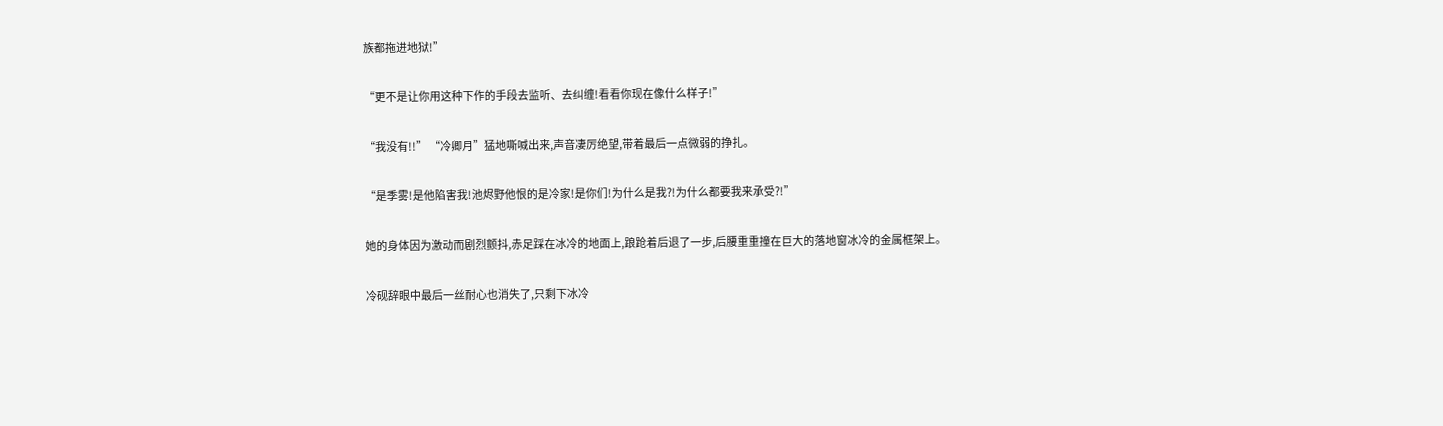族都拖进地狱!”

“更不是让你用这种下作的手段去监听、去纠缠!看看你现在像什么样子!”

“我没有!!” “冷卿月”猛地嘶喊出来,声音凄厉绝望,带着最后一点微弱的挣扎。

“是季雾!是他陷害我!池烬野他恨的是冷家!是你们!为什么是我?!为什么都要我来承受?!”

她的身体因为激动而剧烈颤抖,赤足踩在冰冷的地面上,踉跄着后退了一步,后腰重重撞在巨大的落地窗冰冷的金属框架上。

冷砚辞眼中最后一丝耐心也消失了,只剩下冰冷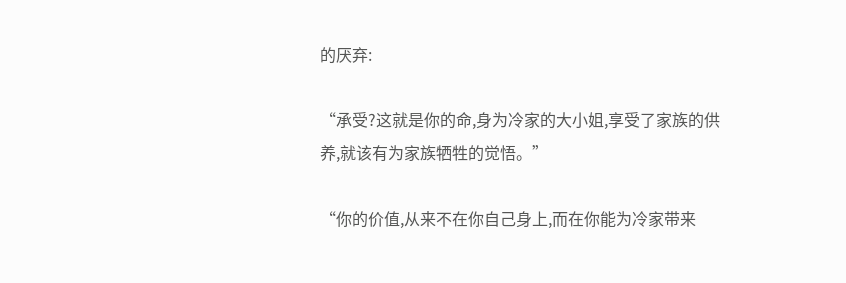的厌弃:

“承受?这就是你的命,身为冷家的大小姐,享受了家族的供养,就该有为家族牺牲的觉悟。”

“你的价值,从来不在你自己身上,而在你能为冷家带来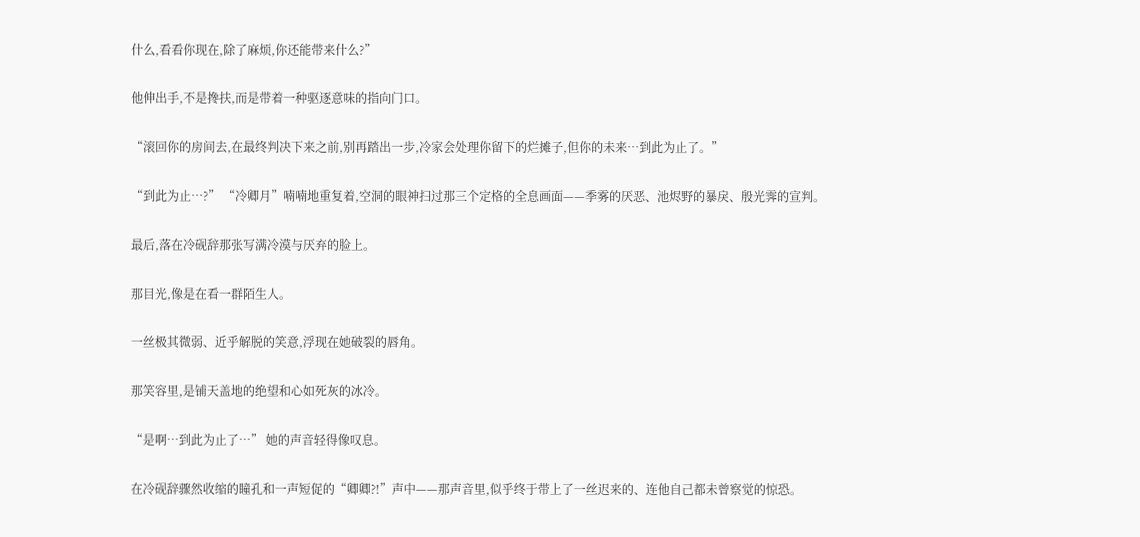什么,看看你现在,除了麻烦,你还能带来什么?”

他伸出手,不是搀扶,而是带着一种驱逐意味的指向门口。

“滚回你的房间去,在最终判决下来之前,别再踏出一步,冷家会处理你留下的烂摊子,但你的未来…到此为止了。”

“到此为止…?” “冷卿月”喃喃地重复着,空洞的眼神扫过那三个定格的全息画面——季雾的厌恶、池烬野的暴戾、殷光霁的宣判。

最后,落在冷砚辞那张写满冷漠与厌弃的脸上。

那目光,像是在看一群陌生人。

一丝极其微弱、近乎解脱的笑意,浮现在她破裂的唇角。

那笑容里,是铺天盖地的绝望和心如死灰的冰冷。

“是啊…到此为止了…” 她的声音轻得像叹息。

在冷砚辞骤然收缩的瞳孔和一声短促的“卿卿?!”声中——那声音里,似乎终于带上了一丝迟来的、连他自己都未曾察觉的惊恐。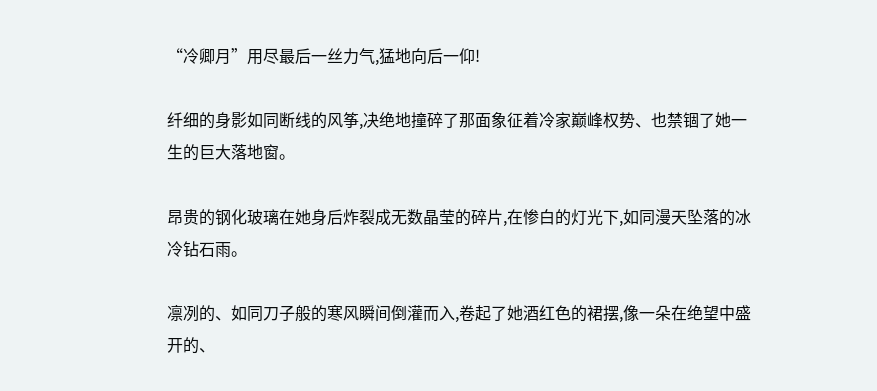“冷卿月”用尽最后一丝力气,猛地向后一仰!

纤细的身影如同断线的风筝,决绝地撞碎了那面象征着冷家巅峰权势、也禁锢了她一生的巨大落地窗。

昂贵的钢化玻璃在她身后炸裂成无数晶莹的碎片,在惨白的灯光下,如同漫天坠落的冰冷钻石雨。

凛冽的、如同刀子般的寒风瞬间倒灌而入,卷起了她酒红色的裙摆,像一朵在绝望中盛开的、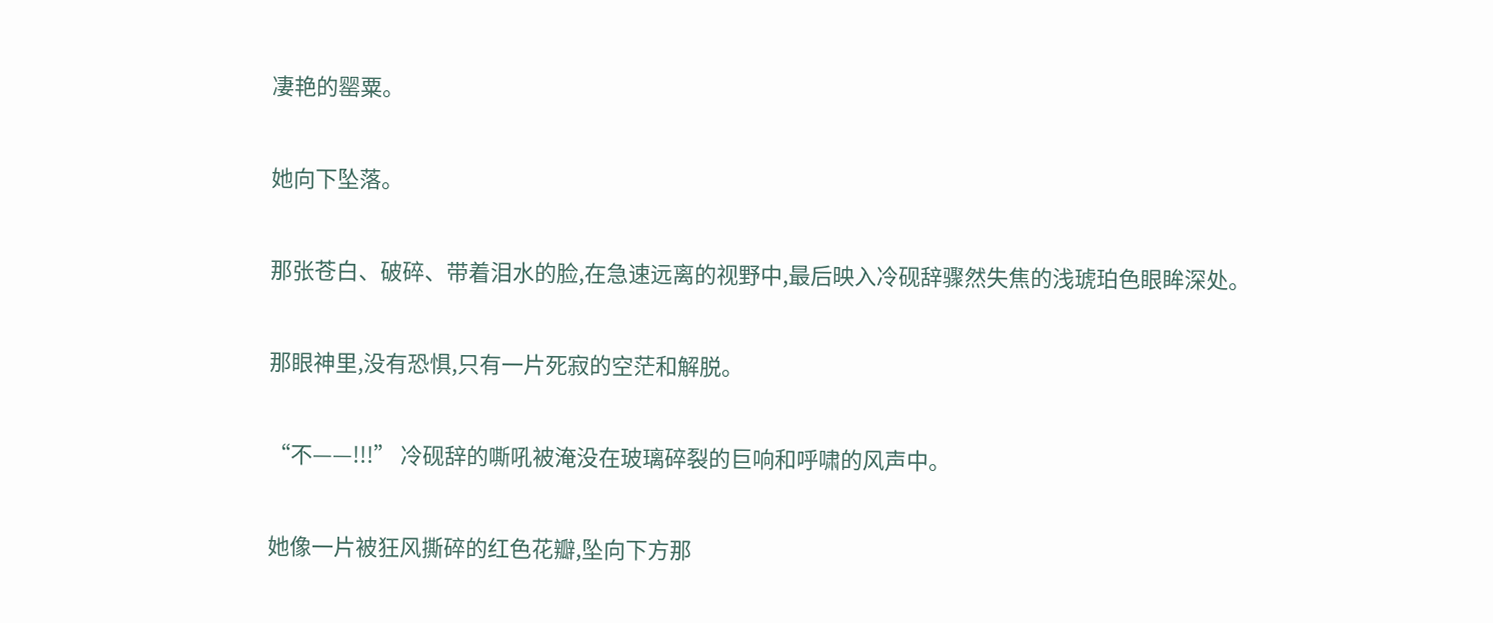凄艳的罂粟。

她向下坠落。

那张苍白、破碎、带着泪水的脸,在急速远离的视野中,最后映入冷砚辞骤然失焦的浅琥珀色眼眸深处。

那眼神里,没有恐惧,只有一片死寂的空茫和解脱。

“不——!!!” 冷砚辞的嘶吼被淹没在玻璃碎裂的巨响和呼啸的风声中。

她像一片被狂风撕碎的红色花瓣,坠向下方那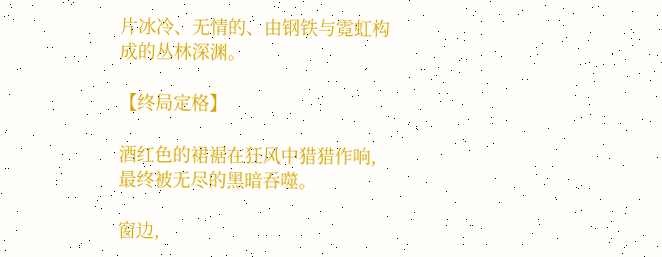片冰冷、无情的、由钢铁与霓虹构成的丛林深渊。

【终局定格】

酒红色的裙裾在狂风中猎猎作响,最终被无尽的黑暗吞噬。

窗边,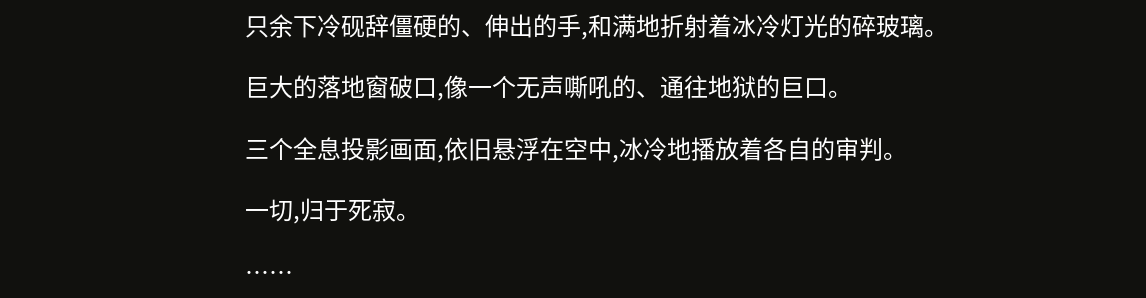只余下冷砚辞僵硬的、伸出的手,和满地折射着冰冷灯光的碎玻璃。

巨大的落地窗破口,像一个无声嘶吼的、通往地狱的巨口。

三个全息投影画面,依旧悬浮在空中,冰冷地播放着各自的审判。

一切,归于死寂。

……